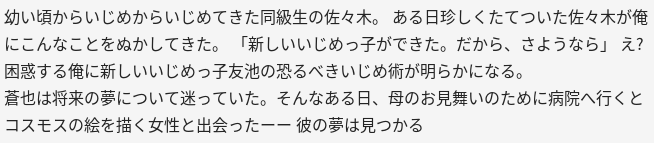幼い頃からいじめからいじめてきた同級生の佐々木。 ある日珍しくたてついた佐々木が俺にこんなことをぬかしてきた。 「新しいいじめっ子ができた。だから、さようなら」 え? 困惑する俺に新しいいじめっ子友池の恐るべきいじめ術が明らかになる。
蒼也は将来の夢について迷っていた。そんなある日、母のお見舞いのために病院へ行くとコスモスの絵を描く女性と出会ったーー 彼の夢は見つかる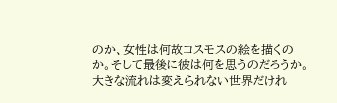のか、女性は何故コスモスの絵を描くのか。そして最後に彼は何を思うのだろうか。
大きな流れは変えられない世界だけれ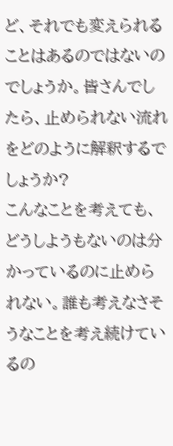ど、それでも変えられることはあるのではないのでしょうか。皆さんでしたら、止められない流れをどのように解釈するでしょうか?
こんなことを考えても、どうしようもないのは分かっているのに止められない。誰も考えなさそうなことを考え続けているの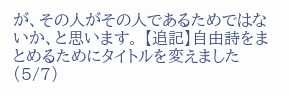が、その人がその人であるためではないか、と思います。 【追記】自由詩をまとめるためにタイトルを変えました(5/7)